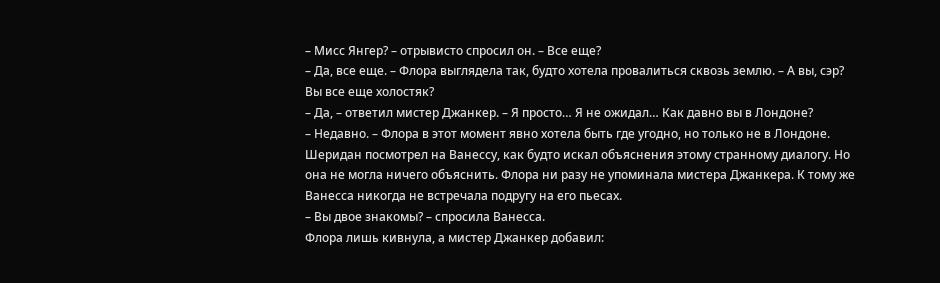– Мисс Янгер? – отрывисто спросил он. – Все еще?
– Да, все еще. – Флора выглядела так, будто хотела провалиться сквозь землю. – А вы, сэр? Вы все еще холостяк?
– Да, – ответил мистер Джанкер. – Я просто… Я не ожидал… Как давно вы в Лондоне?
– Недавно. – Флора в этот момент явно хотела быть где угодно, но только не в Лондоне.
Шеридан посмотрел на Ванессу, как будто искал объяснения этому странному диалогу. Но она не могла ничего объяснить. Флора ни разу не упоминала мистера Джанкера. К тому же Ванесса никогда не встречала подругу на его пьесах.
– Вы двое знакомы? – спросила Ванесса.
Флора лишь кивнула, а мистер Джанкер добавил: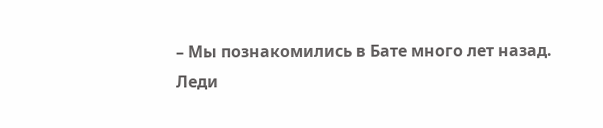– Мы познакомились в Бате много лет назад.
Леди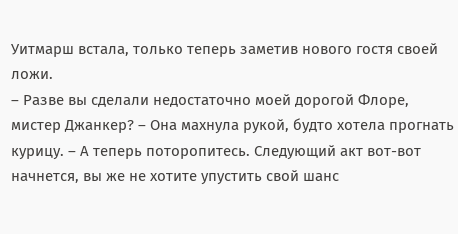Уитмарш встала, только теперь заметив нового гостя своей ложи.
– Разве вы сделали недостаточно моей дорогой Флоре, мистер Джанкер? – Она махнула рукой, будто хотела прогнать курицу. – А теперь поторопитесь. Следующий акт вот-вот начнется, вы же не хотите упустить свой шанс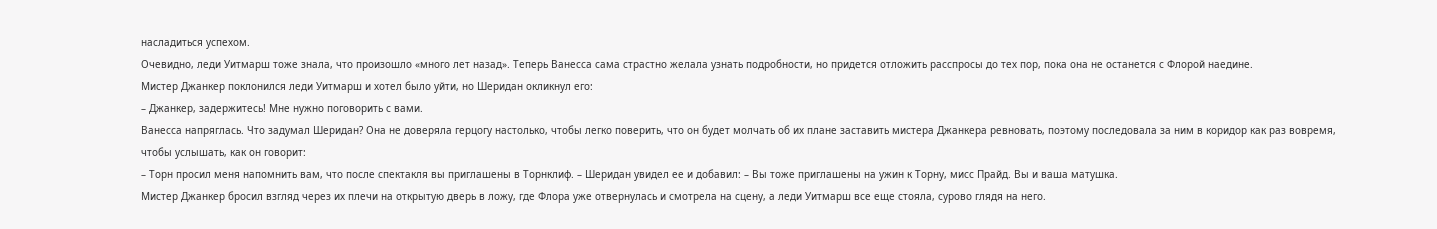насладиться успехом.
Очевидно, леди Уитмарш тоже знала, что произошло «много лет назад». Теперь Ванесса сама страстно желала узнать подробности, но придется отложить расспросы до тех пор, пока она не останется с Флорой наедине.
Мистер Джанкер поклонился леди Уитмарш и хотел было уйти, но Шеридан окликнул его:
– Джанкер, задержитесь! Мне нужно поговорить с вами.
Ванесса напряглась. Что задумал Шеридан? Она не доверяла герцогу настолько, чтобы легко поверить, что он будет молчать об их плане заставить мистера Джанкера ревновать, поэтому последовала за ним в коридор как раз вовремя, чтобы услышать, как он говорит:
– Торн просил меня напомнить вам, что после спектакля вы приглашены в Торнклиф. – Шеридан увидел ее и добавил: – Вы тоже приглашены на ужин к Торну, мисс Прайд. Вы и ваша матушка.
Мистер Джанкер бросил взгляд через их плечи на открытую дверь в ложу, где Флора уже отвернулась и смотрела на сцену, а леди Уитмарш все еще стояла, сурово глядя на него.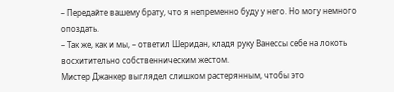– Передайте вашему брату, что я непременно буду у него. Но могу немного опоздать.
– Так же, как и мы, – ответил Шеридан, кладя руку Ванессы себе на локоть восхитительно собственническим жестом.
Мистер Джанкер выглядел слишком растерянным, чтобы это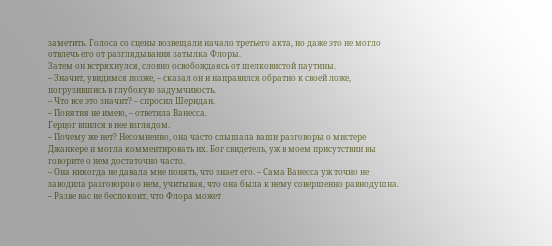заметить. Голоса со сцены возвещали начало третьего акта, но даже это не могло отвлечь его от разглядывания затылка Флоры.
Затем он встряхнулся, словно освобождаясь от шелковистой паутины.
– Значит, увидимся позже, – сказал он и направился обратно к своей ложе, погрузившись в глубокую задумчивость.
– Что все это значит? – спросил Шеридан.
– Понятия не имею, – ответила Ванесса.
Герцог впился в нее взглядом.
– Почему же нет? Несомненно, она часто слышала ваши разговоры о мистере Джанкере и могла комментировать их. Бог свидетель, уж в моем присутствии вы говорите о нем достаточно часто.
– Она никогда не давала мне понять, что знает его. – Сама Ванесса уж точно не заводила разговоров о нем, учитывая, что она была к нему совершенно равнодушна.
– Разве вас не беспокоит, что Флора может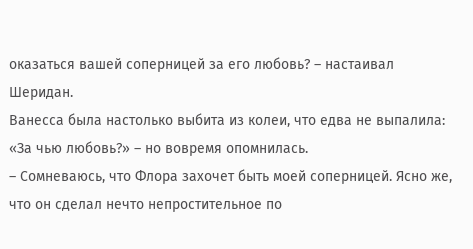оказаться вашей соперницей за его любовь? – настаивал Шеридан.
Ванесса была настолько выбита из колеи, что едва не выпалила: «За чью любовь?» – но вовремя опомнилась.
– Сомневаюсь, что Флора захочет быть моей соперницей. Ясно же, что он сделал нечто непростительное по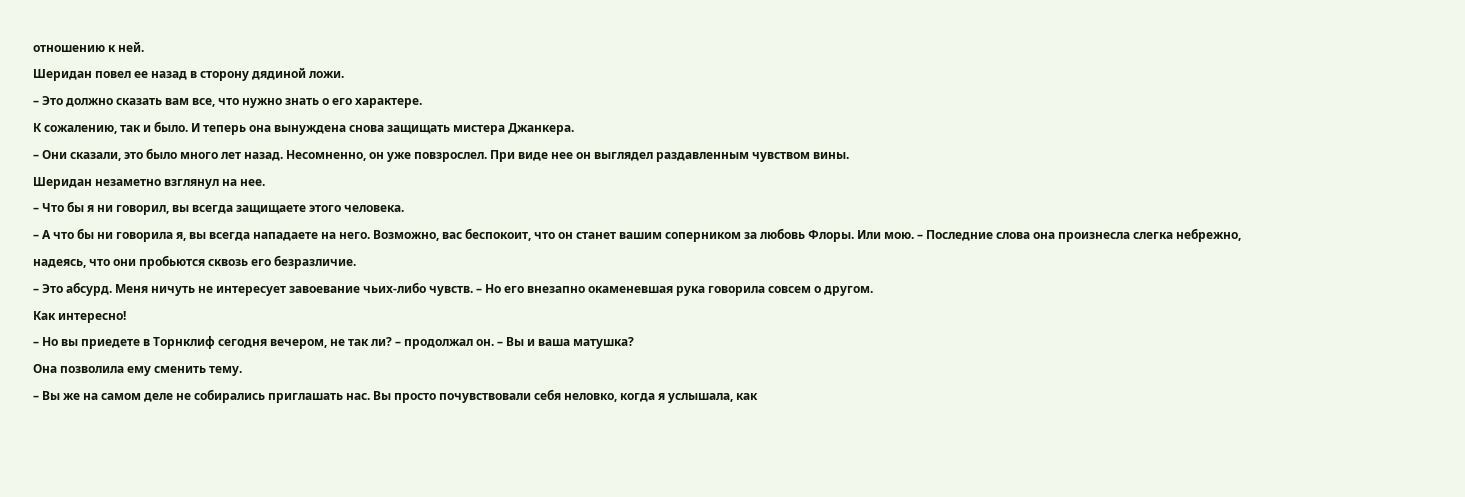отношению к ней.
Шеридан повел ее назад в сторону дядиной ложи.
– Это должно сказать вам все, что нужно знать о его характере.
К сожалению, так и было. И теперь она вынуждена снова защищать мистера Джанкера.
– Они сказали, это было много лет назад. Несомненно, он уже повзрослел. При виде нее он выглядел раздавленным чувством вины.
Шеридан незаметно взглянул на нее.
– Что бы я ни говорил, вы всегда защищаете этого человека.
– А что бы ни говорила я, вы всегда нападаете на него. Возможно, вас беспокоит, что он станет вашим соперником за любовь Флоры. Или мою. – Последние слова она произнесла слегка небрежно, надеясь, что они пробьются сквозь его безразличие.
– Это абсурд. Меня ничуть не интересует завоевание чьих-либо чувств. – Но его внезапно окаменевшая рука говорила совсем о другом.
Как интересно!
– Но вы приедете в Торнклиф сегодня вечером, не так ли? – продолжал он. – Вы и ваша матушка?
Она позволила ему сменить тему.
– Вы же на самом деле не собирались приглашать нас. Вы просто почувствовали себя неловко, когда я услышала, как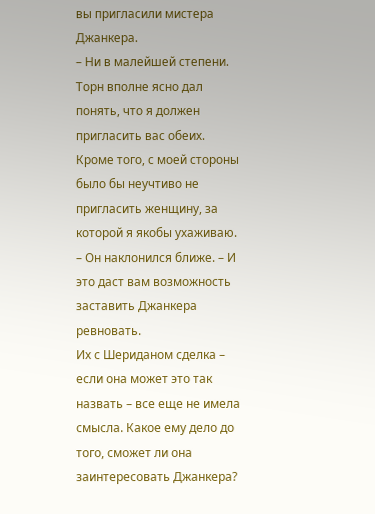вы пригласили мистера Джанкера.
– Ни в малейшей степени. Торн вполне ясно дал понять, что я должен пригласить вас обеих. Кроме того, с моей стороны было бы неучтиво не пригласить женщину, за которой я якобы ухаживаю. – Он наклонился ближе. – И это даст вам возможность заставить Джанкера ревновать.
Их с Шериданом сделка – если она может это так назвать – все еще не имела смысла. Какое ему дело до того, сможет ли она заинтересовать Джанкера?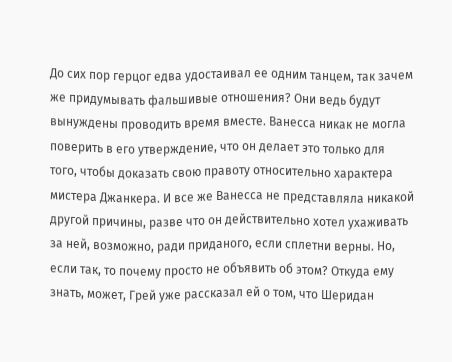До сих пор герцог едва удостаивал ее одним танцем, так зачем же придумывать фальшивые отношения? Они ведь будут вынуждены проводить время вместе. Ванесса никак не могла поверить в его утверждение, что он делает это только для того, чтобы доказать свою правоту относительно характера мистера Джанкера. И все же Ванесса не представляла никакой другой причины, разве что он действительно хотел ухаживать за ней, возможно, ради приданого, если сплетни верны. Но, если так, то почему просто не объявить об этом? Откуда ему знать, может, Грей уже рассказал ей о том, что Шеридан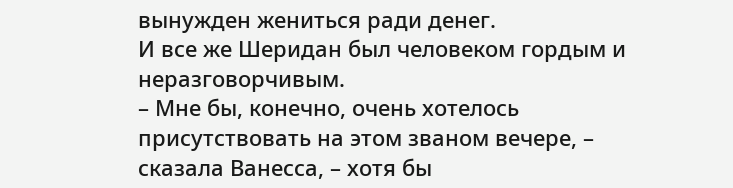вынужден жениться ради денег.
И все же Шеридан был человеком гордым и неразговорчивым.
– Мне бы, конечно, очень хотелось присутствовать на этом званом вечере, – сказала Ванесса, – хотя бы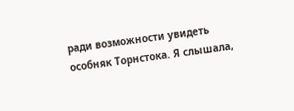ради возможности увидеть особняк Торнстока. Я слышала,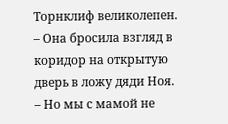Торнклиф великолепен. – Она бросила взгляд в коридор на открытую дверь в ложу дяди Ноя. – Но мы с мамой не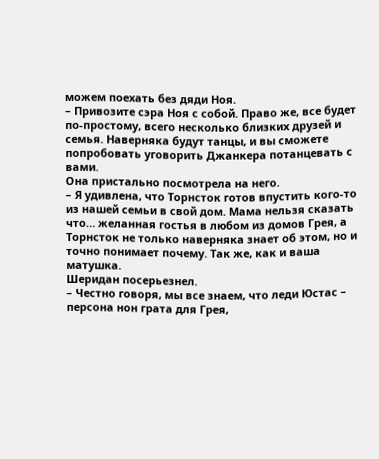можем поехать без дяди Ноя.
– Привозите сэра Ноя с собой. Право же, все будет по-простому, всего несколько близких друзей и семья. Наверняка будут танцы, и вы сможете попробовать уговорить Джанкера потанцевать с вами.
Она пристально посмотрела на него.
– Я удивлена, что Торнсток готов впустить кого-то из нашей семьи в свой дом. Мама нельзя сказать что… желанная гостья в любом из домов Грея, а Торнсток не только наверняка знает об этом, но и точно понимает почему. Так же, как и ваша матушка.
Шеридан посерьезнел.
– Честно говоря, мы все знаем, что леди Юстас – персона нон грата для Грея,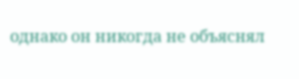однако он никогда не объяснял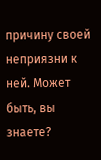причину своей неприязни к ней. Может быть, вы знаете?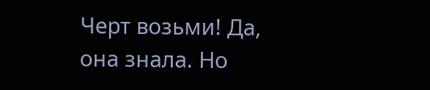Черт возьми! Да, она знала. Но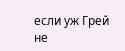если уж Грей не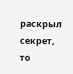раскрыл секрет, то